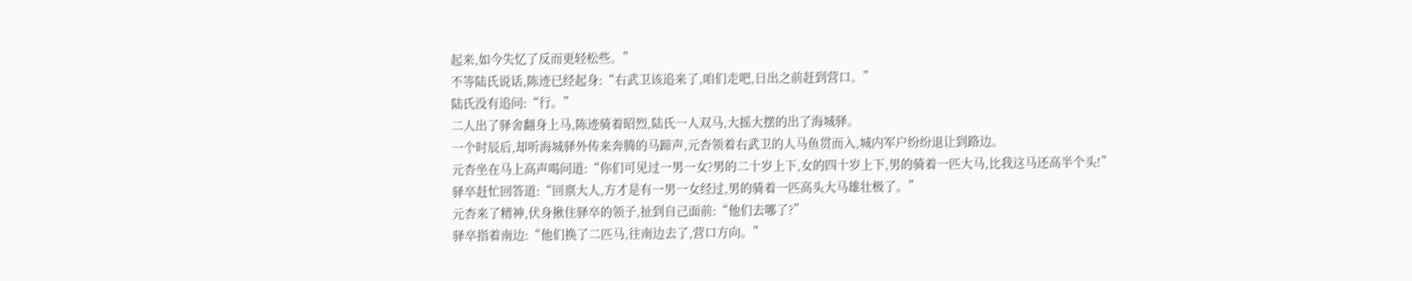起来,如今失忆了反而更轻松些。”
不等陆氏说话,陈迹已经起身:“右武卫该追来了,咱们走吧,日出之前赶到营口。”
陆氏没有追问:“行。”
二人出了驿舍翻身上马,陈迹骑着昭烈,陆氏一人双马,大摇大摆的出了海城驿。
一个时辰后,却听海城驿外传来奔腾的马蹄声,元杏领着右武卫的人马鱼贯而入,城内军户纷纷退让到路边。
元杏坐在马上高声喝问道:“你们可见过一男一女?男的二十岁上下,女的四十岁上下,男的骑着一匹大马,比我这马还高半个头!”
驿卒赶忙回答道:“回禀大人,方才是有一男一女经过,男的骑着一匹高头大马雄壮极了。”
元杏来了精神,伏身揪住驿卒的领子,扯到自己面前:“他们去哪了?”
驿卒指着南边:“他们换了二匹马,往南边去了,营口方向。”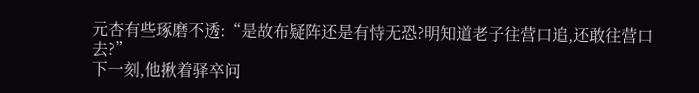元杏有些琢磨不透:“是故布疑阵还是有恃无恐?明知道老子往营口追,还敢往营口去?”
下一刻,他揪着驿卒问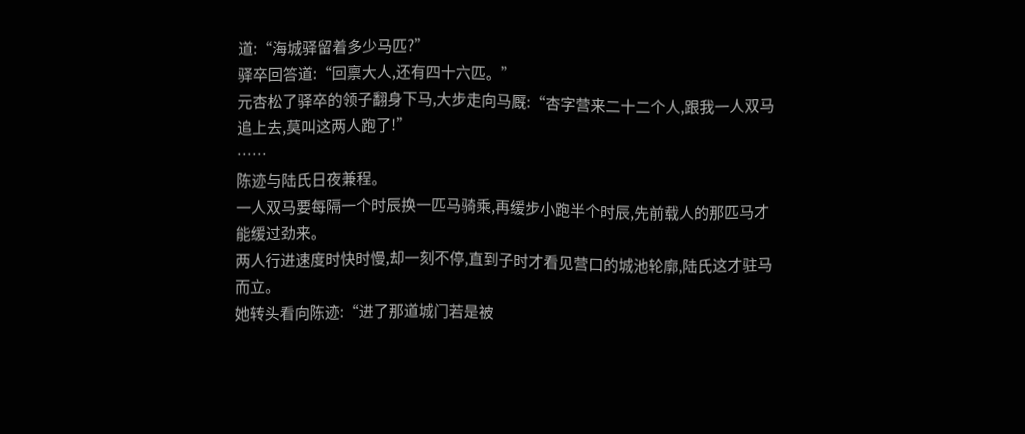道:“海城驿留着多少马匹?”
驿卒回答道:“回禀大人,还有四十六匹。”
元杏松了驿卒的领子翻身下马,大步走向马厩:“杏字营来二十二个人,跟我一人双马追上去,莫叫这两人跑了!”
……
陈迹与陆氏日夜兼程。
一人双马要每隔一个时辰换一匹马骑乘,再缓步小跑半个时辰,先前载人的那匹马才能缓过劲来。
两人行进速度时快时慢,却一刻不停,直到子时才看见营口的城池轮廓,陆氏这才驻马而立。
她转头看向陈迹:“进了那道城门若是被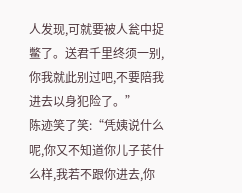人发现,可就要被人瓮中捉鳖了。送君千里终须一别,你我就此别过吧,不要陪我进去以身犯险了。”
陈迹笑了笑:“凭姨说什么呢,你又不知道你儿子苌什么样,我若不跟你进去,你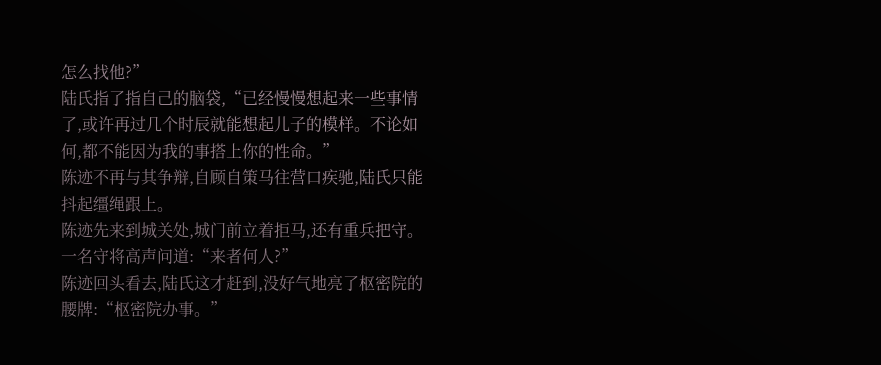怎么找他?”
陆氏指了指自己的脑袋,“已经慢慢想起来一些事情了,或许再过几个时辰就能想起儿子的模样。不论如何,都不能因为我的事搭上你的性命。”
陈迹不再与其争辩,自顾自策马往营口疾驰,陆氏只能抖起缰绳跟上。
陈迹先来到城关处,城门前立着拒马,还有重兵把守。
一名守将高声问道:“来者何人?”
陈迹回头看去,陆氏这才赶到,没好气地亮了枢密院的腰牌:“枢密院办事。”